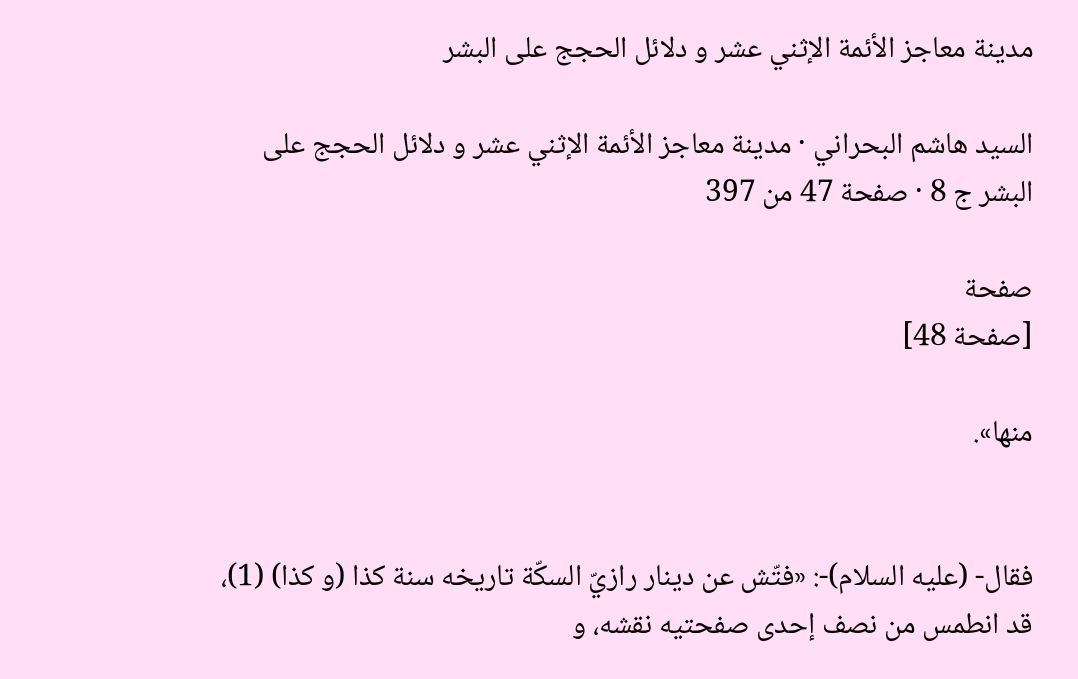مدينة معاجز الأئمة الإثني عشر و دلائل الحجج على البشر

السيد هاشم البحراني · مدينة معاجز الأئمة الإثني عشر و دلائل الحجج على البشر ج 8 · صفحة 47 من 397

صفحة
[صفحة 48]

منها».


فقال- (عليه السلام)-: «فتّش عن دينار رازيّ السكّة تاريخه سنة كذا (و كذا) (1)، قد انطمس من نصف إحدى صفحتيه نقشه، و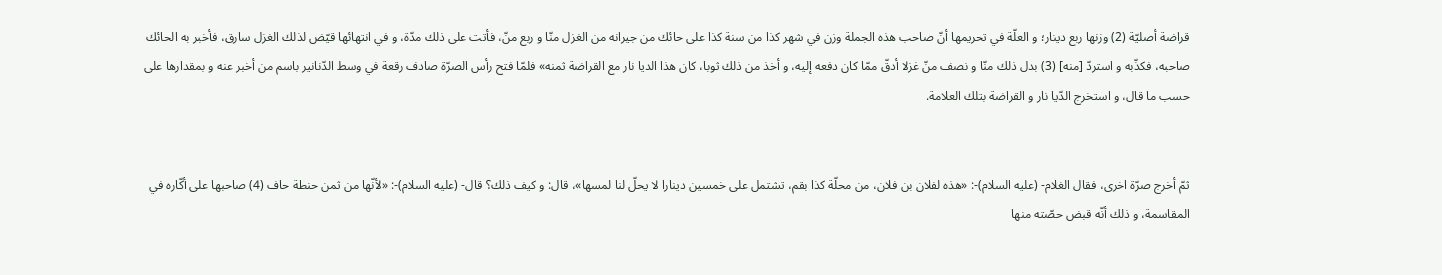قراضة أصليّة (2) وزنها ربع دينار؛ و العلّة في تحريمها أنّ صاحب هذه الجملة وزن في شهر كذا من سنة كذا على حائك من جيرانه من الغزل منّا و ربع منّ، فأتت على ذلك مدّة، و في انتهائها قيّض لذلك الغزل سارق، فأخبر به الحائك صاحبه، فكذّبه و استردّ [منه] (3) بدل ذلك منّا و نصف منّ غزلا أدقّ ممّا كان دفعه إليه، و أخذ من ذلك ثوبا، كان هذا الديا نار مع القراضة ثمنه» فلمّا فتح رأس الصرّة صادف رقعة في وسط الدّنانير باسم من أخبر عنه و بمقدارها على حسب ما قال، و استخرج الدّيا نار و القراضة بتلك العلامة.


ثمّ أخرج صرّة اخرى، فقال الغلام- (عليه السلام)-: «هذه لفلان بن فلان، من محلّة كذا بقم، تشتمل على خمسين دينارا لا يحلّ لنا لمسها»، قال: و كيف ذلك؟ قال- (عليه السلام)-: «لأنّها من ثمن حنطة حاف (4) صاحبها على أكّاره في المقاسمة، و ذلك أنّه قبض حصّته منها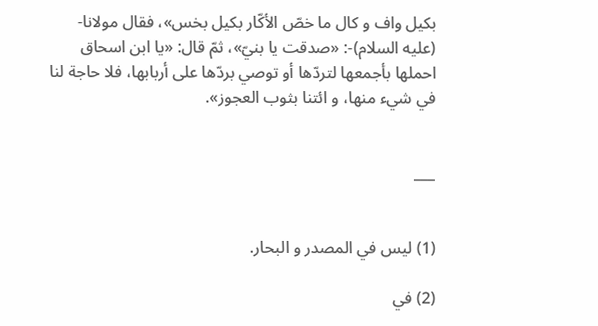بكيل واف و كال ما خصّ الأكّار بكيل بخس»، فقال مولانا- (عليه السلام)-: «صدقت يا بنيّ»، ثمّ قال: «يا ابن اسحاق احملها بأجمعها لتردّها أو توصي بردّها على أربابها، فلا حاجة لنا في شيء منها، و ائتنا بثوب العجوز».


___


(1) ليس في المصدر و البحار.

(2) في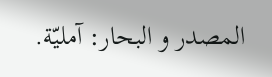المصدر و البحار: آمليّة.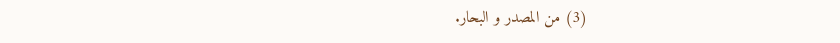(3) من المصدر و البحار.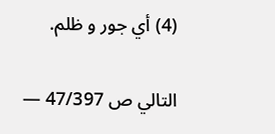(4) أي جور و ظلم.

التالي ص 47/397 —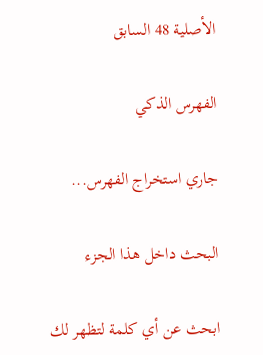الأصلية 48 السابق

الفهرس الذكي

جاري استخراج الفهرس...

البحث داخل هذا الجزء

ابحث عن أي كلمة لتظهر لك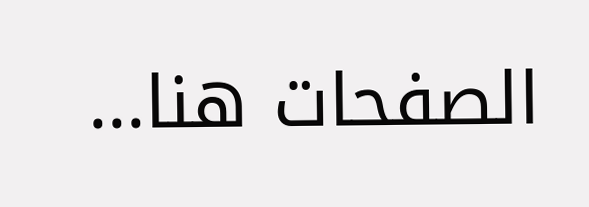الصفحات هنا...